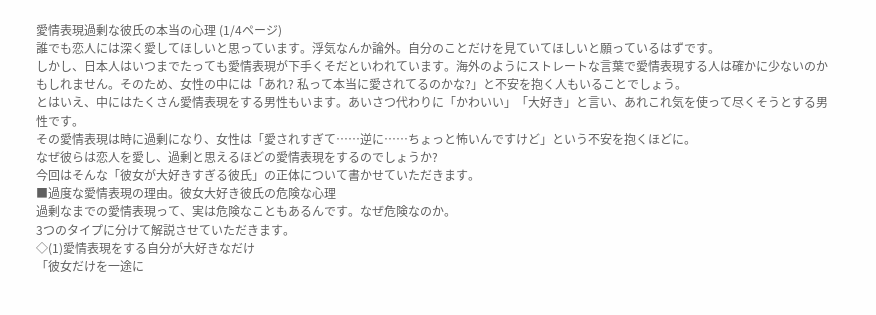愛情表現過剰な彼氏の本当の心理 (1/4ページ)
誰でも恋人には深く愛してほしいと思っています。浮気なんか論外。自分のことだけを見ていてほしいと願っているはずです。
しかし、日本人はいつまでたっても愛情表現が下手くそだといわれています。海外のようにストレートな言葉で愛情表現する人は確かに少ないのかもしれません。そのため、女性の中には「あれ? 私って本当に愛されてるのかな?」と不安を抱く人もいることでしょう。
とはいえ、中にはたくさん愛情表現をする男性もいます。あいさつ代わりに「かわいい」「大好き」と言い、あれこれ気を使って尽くそうとする男性です。
その愛情表現は時に過剰になり、女性は「愛されすぎて……逆に……ちょっと怖いんですけど」という不安を抱くほどに。
なぜ彼らは恋人を愛し、過剰と思えるほどの愛情表現をするのでしょうか?
今回はそんな「彼女が大好きすぎる彼氏」の正体について書かせていただきます。
■過度な愛情表現の理由。彼女大好き彼氏の危険な心理
過剰なまでの愛情表現って、実は危険なこともあるんです。なぜ危険なのか。
3つのタイプに分けて解説させていただきます。
◇(1)愛情表現をする自分が大好きなだけ
「彼女だけを一途に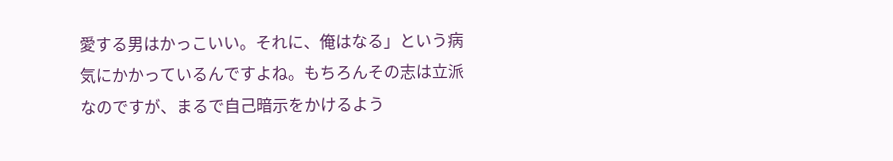愛する男はかっこいい。それに、俺はなる」という病気にかかっているんですよね。もちろんその志は立派なのですが、まるで自己暗示をかけるよう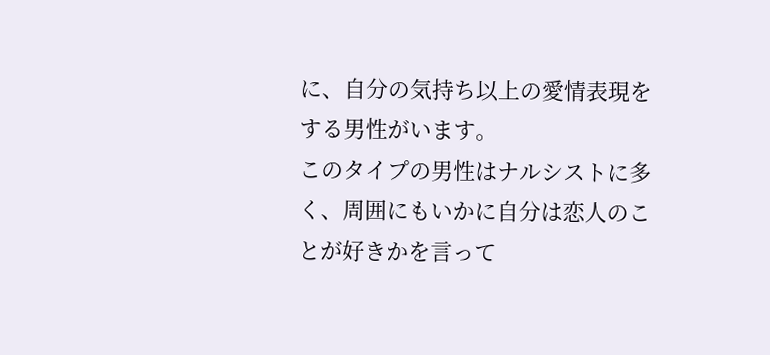に、自分の気持ち以上の愛情表現をする男性がいます。
このタイプの男性はナルシストに多く、周囲にもいかに自分は恋人のことが好きかを言って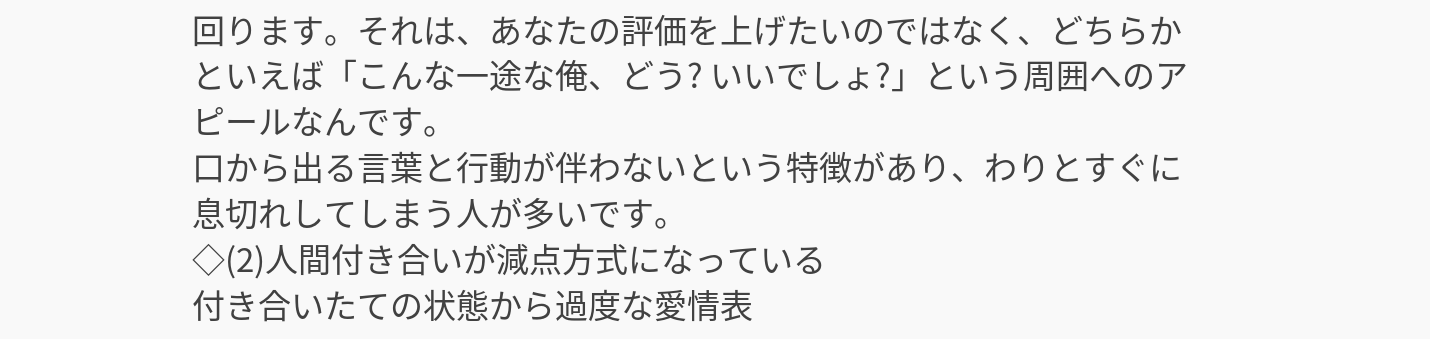回ります。それは、あなたの評価を上げたいのではなく、どちらかといえば「こんな一途な俺、どう? いいでしょ?」という周囲へのアピールなんです。
口から出る言葉と行動が伴わないという特徴があり、わりとすぐに息切れしてしまう人が多いです。
◇(2)人間付き合いが減点方式になっている
付き合いたての状態から過度な愛情表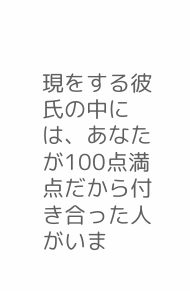現をする彼氏の中には、あなたが100点満点だから付き合った人がいま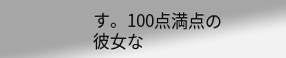す。100点満点の彼女な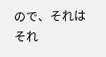ので、それはそれ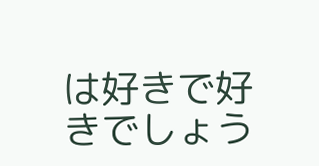は好きで好きでしょう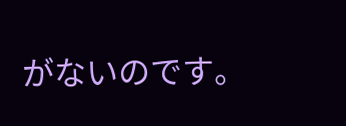がないのです。